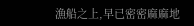漁船之上,早已密密麻麻地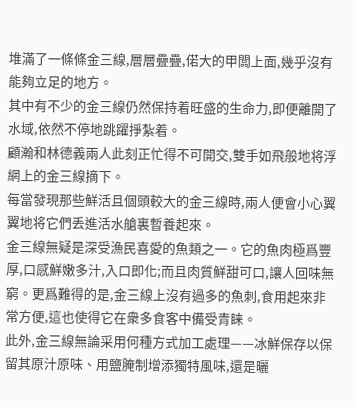堆滿了一條條金三線,層層疊疊,偌大的甲闆上面,幾乎沒有能夠立足的地方。
其中有不少的金三線仍然保持着旺盛的生命力,即便離開了水域,依然不停地跳躍掙紮着。
顧瀚和林德義兩人此刻正忙得不可開交,雙手如飛般地将浮網上的金三線摘下。
每當發現那些鮮活且個頭較大的金三線時,兩人便會小心翼翼地将它們丢進活水艙裏暫養起來。
金三線無疑是深受漁民喜愛的魚類之一。它的魚肉極爲豐厚,口感鮮嫩多汁,入口即化;而且肉質鮮甜可口,讓人回味無窮。更爲難得的是,金三線上沒有過多的魚刺,食用起來非常方便,這也使得它在衆多食客中備受青睐。
此外,金三線無論采用何種方式加工處理——冰鮮保存以保留其原汁原味、用鹽腌制增添獨特風味,還是曬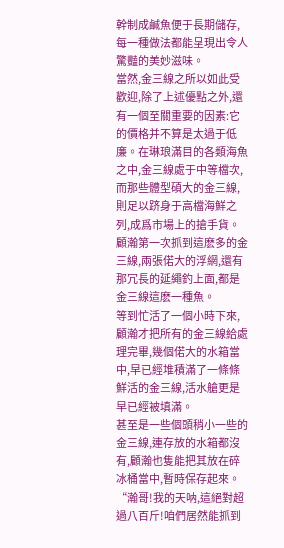幹制成鹹魚便于長期儲存,每一種做法都能呈現出令人驚豔的美妙滋味。
當然,金三線之所以如此受歡迎,除了上述優點之外,還有一個至關重要的因素:它的價格并不算是太過于低廉。在琳琅滿目的各類海魚之中,金三線處于中等檔次,而那些體型碩大的金三線,則足以跻身于高檔海鮮之列,成爲市場上的搶手貨。
顧瀚第一次抓到這麽多的金三線,兩張偌大的浮網,還有那冗長的延繩釣上面,都是金三線這麽一種魚。
等到忙活了一個小時下來,顧瀚才把所有的金三線給處理完畢,幾個偌大的水箱當中,早已經堆積滿了一條條鮮活的金三線,活水艙更是早已經被填滿。
甚至是一些個頭稍小一些的金三線,連存放的水箱都沒有,顧瀚也隻能把其放在碎冰桶當中,暫時保存起來。
“瀚哥!我的天呐,這絕對超過八百斤!咱們居然能抓到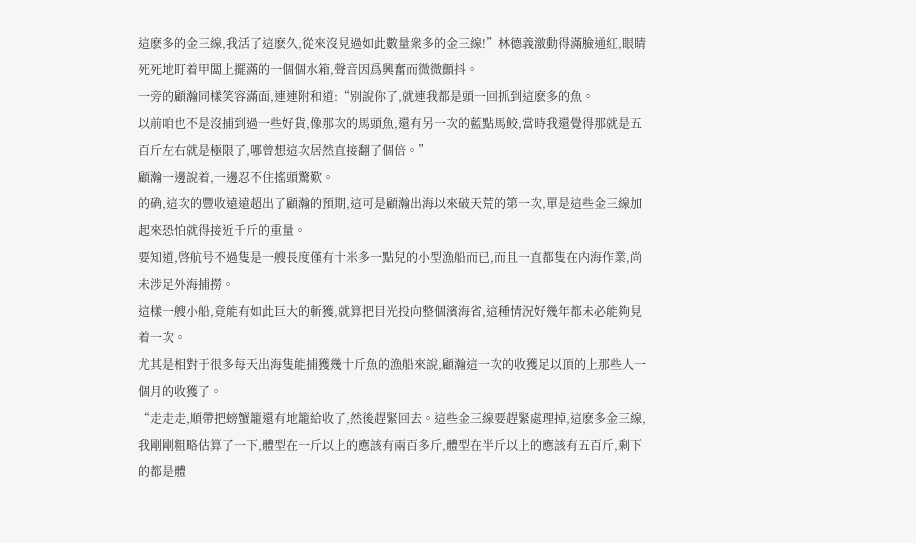這麽多的金三線,我活了這麽久,從來沒見過如此數量衆多的金三線!”林德義激動得滿臉通紅,眼睛死死地盯着甲闆上擺滿的一個個水箱,聲音因爲興奮而微微顫抖。
一旁的顧瀚同樣笑容滿面,連連附和道:“别說你了,就連我都是頭一回抓到這麽多的魚。
以前咱也不是沒捕到過一些好貨,像那次的馬頭魚,還有另一次的藍點馬鲛,當時我還覺得那就是五百斤左右就是極限了,哪曾想這次居然直接翻了個倍。”
顧瀚一邊說着,一邊忍不住搖頭驚歎。
的确,這次的豐收遠遠超出了顧瀚的預期,這可是顧瀚出海以來破天荒的第一次,單是這些金三線加起來恐怕就得接近千斤的重量。
要知道,啓航号不過隻是一艘長度僅有十米多一點兒的小型漁船而已,而且一直都隻在内海作業,尚未涉足外海捕撈。
這樣一艘小船,竟能有如此巨大的斬獲,就算把目光投向整個濱海省,這種情況好幾年都未必能夠見着一次。
尤其是相對于很多每天出海隻能捕獲幾十斤魚的漁船來說,顧瀚這一次的收獲足以頂的上那些人一個月的收獲了。
“走走走,順帶把螃蟹籠還有地籠給收了,然後趕緊回去。這些金三線要趕緊處理掉,這麽多金三線,我剛剛粗略估算了一下,體型在一斤以上的應該有兩百多斤,體型在半斤以上的應該有五百斤,剩下的都是體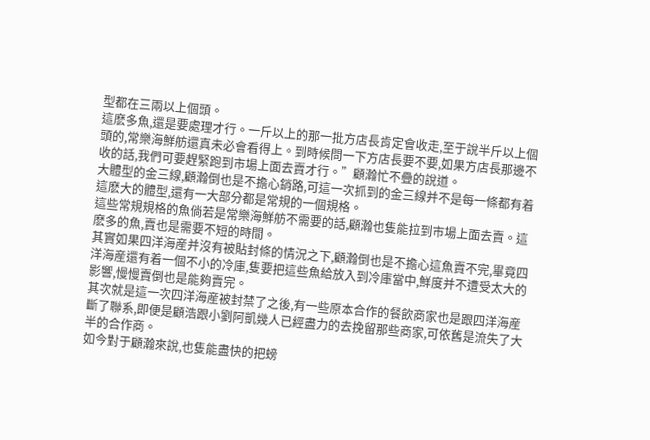型都在三兩以上個頭。
這麽多魚,還是要處理才行。一斤以上的那一批方店長肯定會收走,至于說半斤以上個頭的,常樂海鮮舫還真未必會看得上。到時候問一下方店長要不要,如果方店長那邊不收的話,我們可要趕緊跑到市場上面去賣才行。”顧瀚忙不疊的說道。
大體型的金三線,顧瀚倒也是不擔心銷路,可這一次抓到的金三線并不是每一條都有着這麽大的體型,還有一大部分都是常規的一個規格。
這些常規規格的魚倘若是常樂海鮮舫不需要的話,顧瀚也隻能拉到市場上面去賣。這麽多的魚,賣也是需要不短的時間。
其實如果四洋海産并沒有被貼封條的情況之下,顧瀚倒也是不擔心這魚賣不完,畢竟四洋海産還有着一個不小的冷庫,隻要把這些魚給放入到冷庫當中,鮮度并不遭受太大的影響,慢慢賣倒也是能夠賣完。
其次就是這一次四洋海産被封禁了之後,有一些原本合作的餐飲商家也是跟四洋海産斷了聯系,即便是顧浩跟小劉阿凱幾人已經盡力的去挽留那些商家,可依舊是流失了大半的合作商。
如今對于顧瀚來說,也隻能盡快的把螃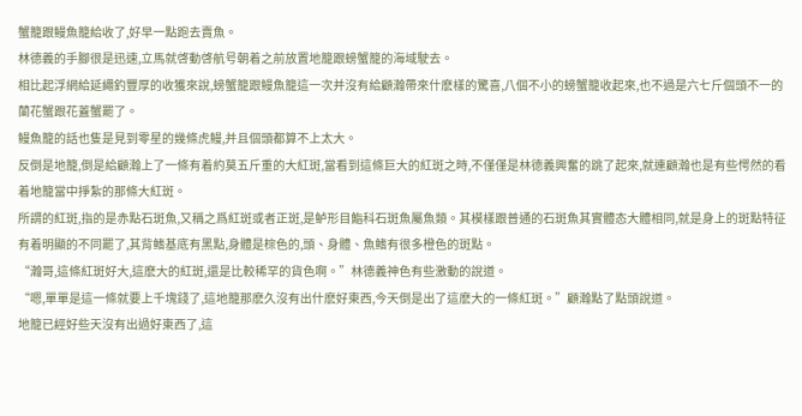蟹籠跟鳗魚籠給收了,好早一點跑去賣魚。
林德義的手腳很是迅速,立馬就啓動啓航号朝着之前放置地籠跟螃蟹籠的海域駛去。
相比起浮網給延繩釣豐厚的收獲來說,螃蟹籠跟鳗魚籠這一次并沒有給顧瀚帶來什麽樣的驚喜,八個不小的螃蟹籠收起來,也不過是六七斤個頭不一的蘭花蟹跟花蓋蟹罷了。
鳗魚籠的話也隻是見到零星的幾條虎鳗,并且個頭都算不上太大。
反倒是地籠,倒是給顧瀚上了一條有着約莫五斤重的大紅斑,當看到這條巨大的紅斑之時,不僅僅是林德義興奮的跳了起來,就連顧瀚也是有些愕然的看着地籠當中掙紮的那條大紅斑。
所謂的紅斑,指的是赤點石斑魚,又稱之爲紅斑或者正斑,是鲈形目鮨科石斑魚屬魚類。其模樣跟普通的石斑魚其實體态大體相同,就是身上的斑點特征有着明顯的不同罷了,其背鳍基底有黑點,身體是棕色的,頭、身體、魚鳍有很多橙色的斑點。
“瀚哥,這條紅斑好大,這麽大的紅斑,還是比較稀罕的貨色啊。”林德義神色有些激動的說道。
“嗯,單單是這一條就要上千塊錢了,這地籠那麽久沒有出什麽好東西,今天倒是出了這麽大的一條紅斑。”顧瀚點了點頭說道。
地籠已經好些天沒有出過好東西了,這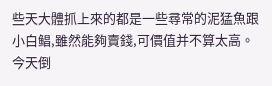些天大體抓上來的都是一些尋常的泥猛魚跟小白鲳,雖然能夠賣錢,可價值并不算太高。
今天倒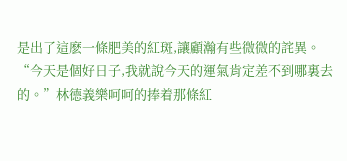是出了這麽一條肥美的紅斑,讓顧瀚有些微微的詫異。
“今天是個好日子,我就說今天的運氣肯定差不到哪裏去的。”林德義樂呵呵的捧着那條紅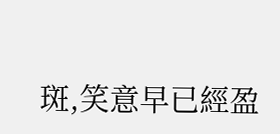斑,笑意早已經盈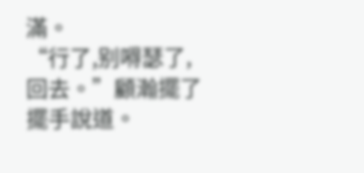滿。
“行了,别嘚瑟了,回去。”顧瀚擺了擺手說道。